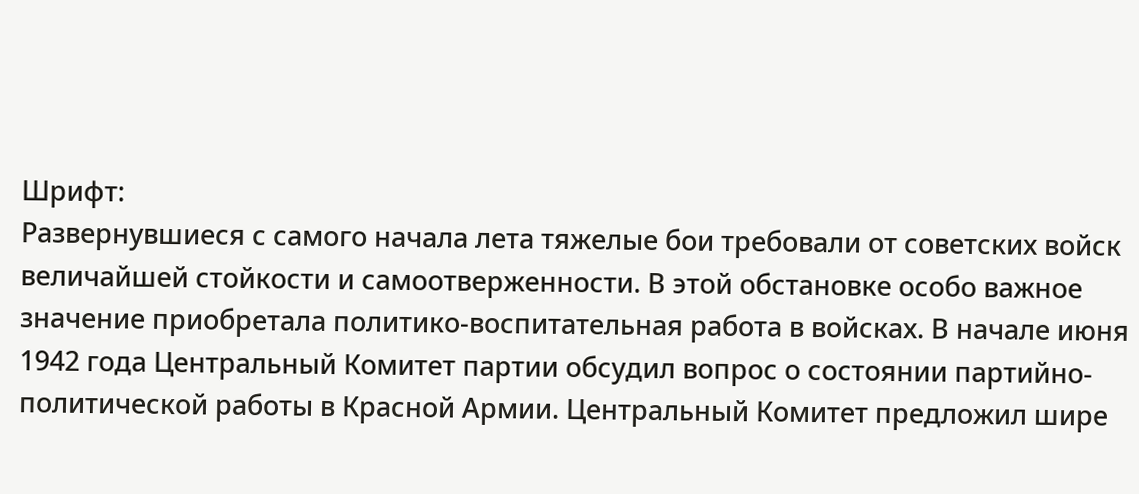Шрифт:
Развернувшиеся с самого начала лета тяжелые бои требовали от советских войск величайшей стойкости и самоотверженности. В этой обстановке особо важное значение приобретала политико-воспитательная работа в войсках. В начале июня 1942 года Центральный Комитет партии обсудил вопрос о состоянии партийно-политической работы в Красной Армии. Центральный Комитет предложил шире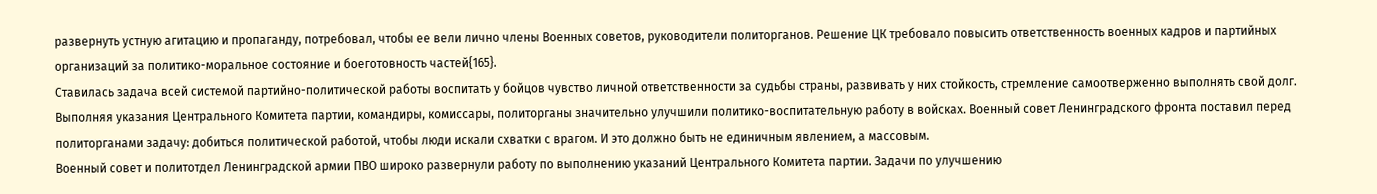развернуть устную агитацию и пропаганду, потребовал, чтобы ее вели лично члены Военных советов, руководители политорганов. Решение ЦК требовало повысить ответственность военных кадров и партийных организаций за политико-моральное состояние и боеготовность частей{165}.
Ставилась задача всей системой партийно-политической работы воспитать у бойцов чувство личной ответственности за судьбы страны, развивать у них стойкость, стремление самоотверженно выполнять свой долг.
Выполняя указания Центрального Комитета партии, командиры, комиссары, политорганы значительно улучшили политико-воспитательную работу в войсках. Военный совет Ленинградского фронта поставил перед политорганами задачу: добиться политической работой, чтобы люди искали схватки с врагом. И это должно быть не единичным явлением, а массовым.
Военный совет и политотдел Ленинградской армии ПВО широко развернули работу по выполнению указаний Центрального Комитета партии. Задачи по улучшению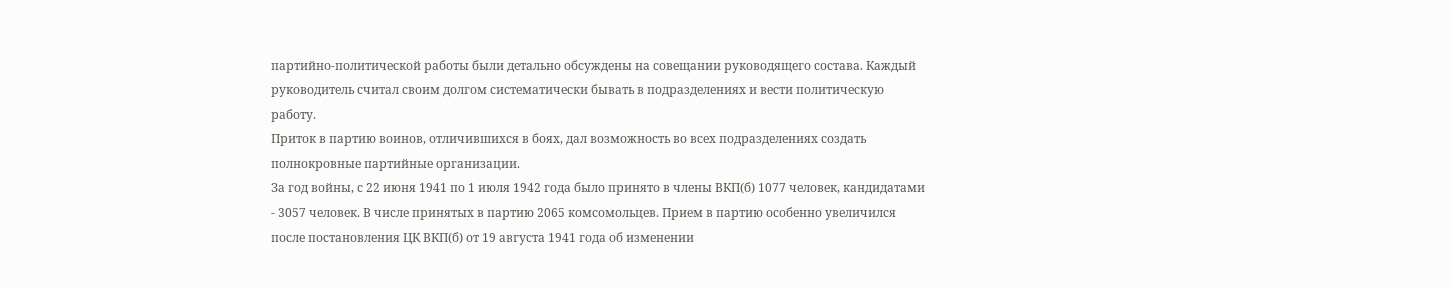партийно-политической работы были детально обсуждены на совещании руководящего состава. Каждый руководитель считал своим долгом систематически бывать в подразделениях и вести политическую работу.
Приток в партию воинов, отличившихся в боях, дал возможность во всех подразделениях создать полнокровные партийные организации.
За год войны, с 22 июня 1941 по 1 июля 1942 года было принято в члены ВКП(б) 1077 человек, кандидатами - 3057 человек. В числе принятых в партию 2065 комсомольцев. Прием в партию особенно увеличился после постановления ЦК ВКП(б) от 19 августа 1941 года об изменении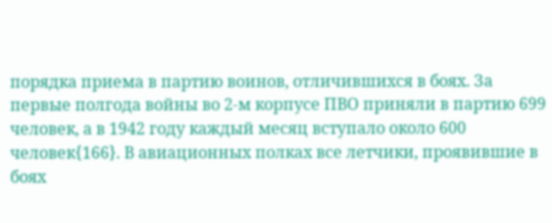порядка приема в партию воинов, отличившихся в боях. За первые полгода войны во 2-м корпусе ПВО приняли в партию 699 человек, а в 1942 году каждый месяц вступало около 600 человек{166}. В авиационных полках все летчики, проявившие в боях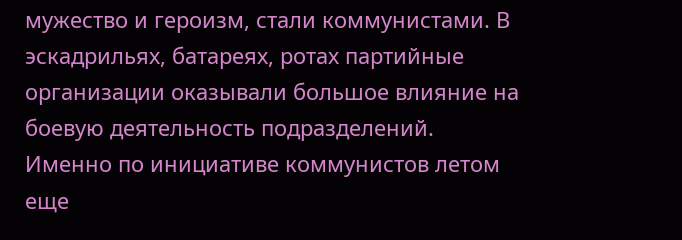мужество и героизм, стали коммунистами. В эскадрильях, батареях, ротах партийные организации оказывали большое влияние на боевую деятельность подразделений. Именно по инициативе коммунистов летом еще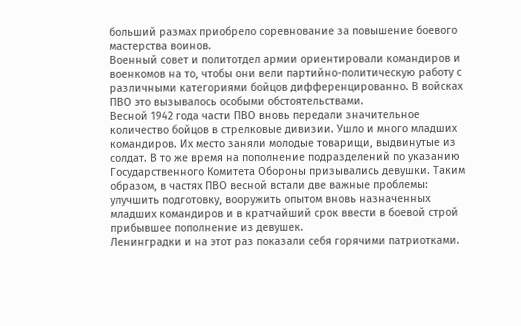больший размах приобрело соревнование за повышение боевого мастерства воинов.
Военный совет и политотдел армии ориентировали командиров и военкомов на то, чтобы они вели партийно-политическую работу с различными категориями бойцов дифференцированно. В войсках ПВО это вызывалось особыми обстоятельствами.
Весной 1942 года части ПВО вновь передали значительное количество бойцов в стрелковые дивизии. Ушло и много младших командиров. Их место заняли молодые товарищи, выдвинутые из солдат. В то же время на пополнение подразделений по указанию Государственного Комитета Обороны призывались девушки. Таким образом, в частях ПВО весной встали две важные проблемы: улучшить подготовку, вооружить опытом вновь назначенных младших командиров и в кратчайший срок ввести в боевой строй прибывшее пополнение из девушек.
Ленинградки и на этот раз показали себя горячими патриотками.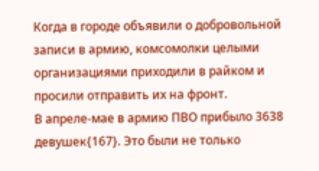Когда в городе объявили о добровольной записи в армию, комсомолки целыми организациями приходили в райком и просили отправить их на фронт.
В апреле-мае в армию ПВО прибыло 3638 девушек{167}. Это были не только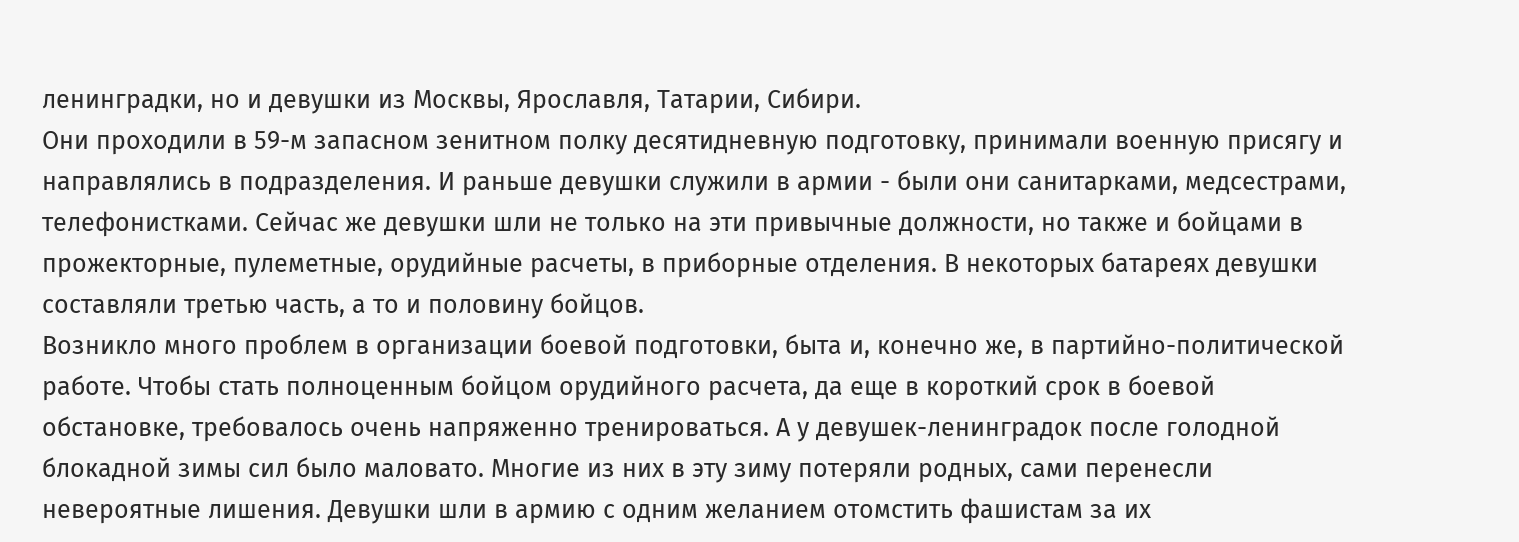ленинградки, но и девушки из Москвы, Ярославля, Татарии, Сибири.
Они проходили в 59-м запасном зенитном полку десятидневную подготовку, принимали военную присягу и направлялись в подразделения. И раньше девушки служили в армии - были они санитарками, медсестрами, телефонистками. Сейчас же девушки шли не только на эти привычные должности, но также и бойцами в прожекторные, пулеметные, орудийные расчеты, в приборные отделения. В некоторых батареях девушки составляли третью часть, а то и половину бойцов.
Возникло много проблем в организации боевой подготовки, быта и, конечно же, в партийно-политической работе. Чтобы стать полноценным бойцом орудийного расчета, да еще в короткий срок в боевой обстановке, требовалось очень напряженно тренироваться. А у девушек-ленинградок после голодной блокадной зимы сил было маловато. Многие из них в эту зиму потеряли родных, сами перенесли невероятные лишения. Девушки шли в армию с одним желанием отомстить фашистам за их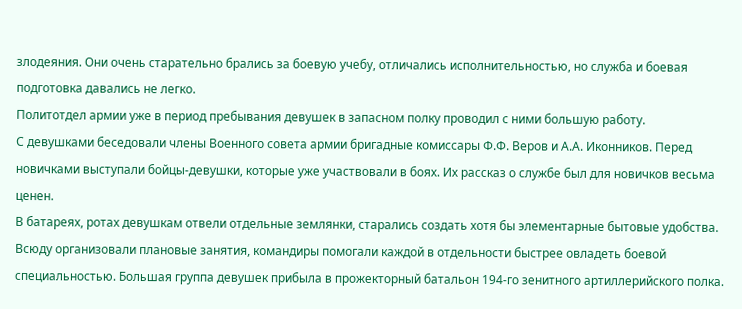злодеяния. Они очень старательно брались за боевую учебу, отличались исполнительностью, но служба и боевая подготовка давались не легко.
Политотдел армии уже в период пребывания девушек в запасном полку проводил с ними большую работу.
С девушками беседовали члены Военного совета армии бригадные комиссары Ф.Ф. Веров и А.А. Иконников. Перед новичками выступали бойцы-девушки, которые уже участвовали в боях. Их рассказ о службе был для новичков весьма ценен.
В батареях, ротах девушкам отвели отдельные землянки, старались создать хотя бы элементарные бытовые удобства.
Всюду организовали плановые занятия, командиры помогали каждой в отдельности быстрее овладеть боевой специальностью. Большая группа девушек прибыла в прожекторный батальон 194-го зенитного артиллерийского полка.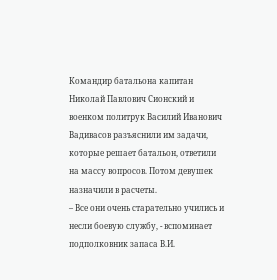Командир батальона капитан Николай Павлович Сионский и военком политрук Василий Иванович Вадивасов разъяснили им задачи, которые решает батальон, ответили на массу вопросов. Потом девушек назначили в расчеты.
– Все они очень старательно учились и несли боевую службу, - вспоминает подполковник запаса В.И.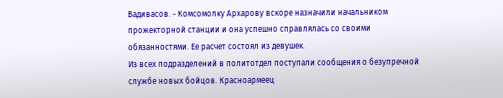Вадивасов. - Комсомолку Архарову вскоре назначили начальником прожекторной станции и она успешно справлялась со своими обязанностями. Ее расчет состоял из девушек.
Из всех подразделений в политотдел поступали сообщения о безупречной службе новых бойцов. Красноармеец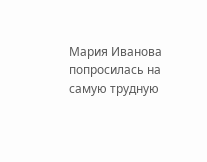Мария Иванова попросилась на самую трудную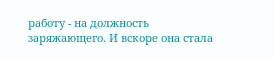работу - на должность заряжающего. И вскоре она стала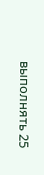выполнять 25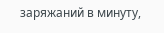заряжаний в минуту,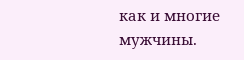как и многие мужчины.